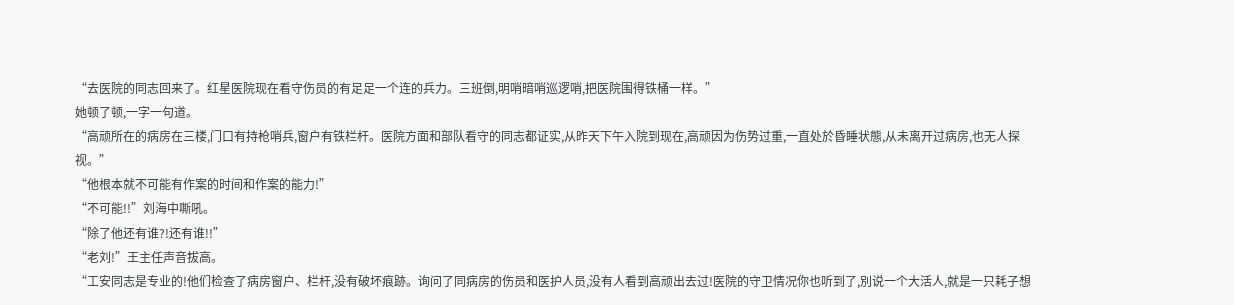“去医院的同志回来了。红星医院现在看守伤员的有足足一个连的兵力。三班倒,明哨暗哨巡逻哨,把医院围得铁桶一样。”
她顿了顿,一字一句道。
“高顽所在的病房在三楼,门口有持枪哨兵,窗户有铁栏杆。医院方面和部队看守的同志都证实,从昨天下午入院到现在,高顽因为伤势过重,一直处於昏睡状態,从未离开过病房,也无人探视。”
“他根本就不可能有作案的时间和作案的能力!”
“不可能!!”刘海中嘶吼。
“除了他还有谁?!还有谁!!”
“老刘!”王主任声音拔高。
“工安同志是专业的!他们检查了病房窗户、栏杆,没有破坏痕跡。询问了同病房的伤员和医护人员,没有人看到高顽出去过!医院的守卫情况你也听到了,別说一个大活人,就是一只耗子想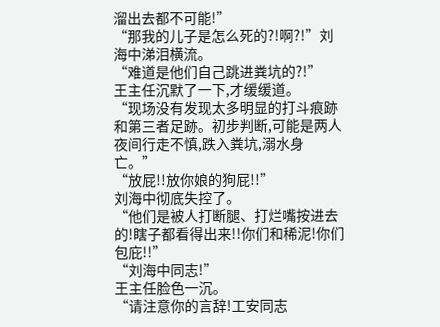溜出去都不可能!”
“那我的儿子是怎么死的?!啊?!”刘海中涕泪横流。
“难道是他们自己跳进粪坑的?!”
王主任沉默了一下,才缓缓道。
“现场没有发现太多明显的打斗痕跡和第三者足跡。初步判断,可能是两人夜间行走不慎,跌入粪坑,溺水身亡。”
“放屁!!放你娘的狗屁!!”
刘海中彻底失控了。
“他们是被人打断腿、打烂嘴按进去的!瞎子都看得出来!!你们和稀泥!你们包庇!!”
“刘海中同志!”
王主任脸色一沉。
“请注意你的言辞!工安同志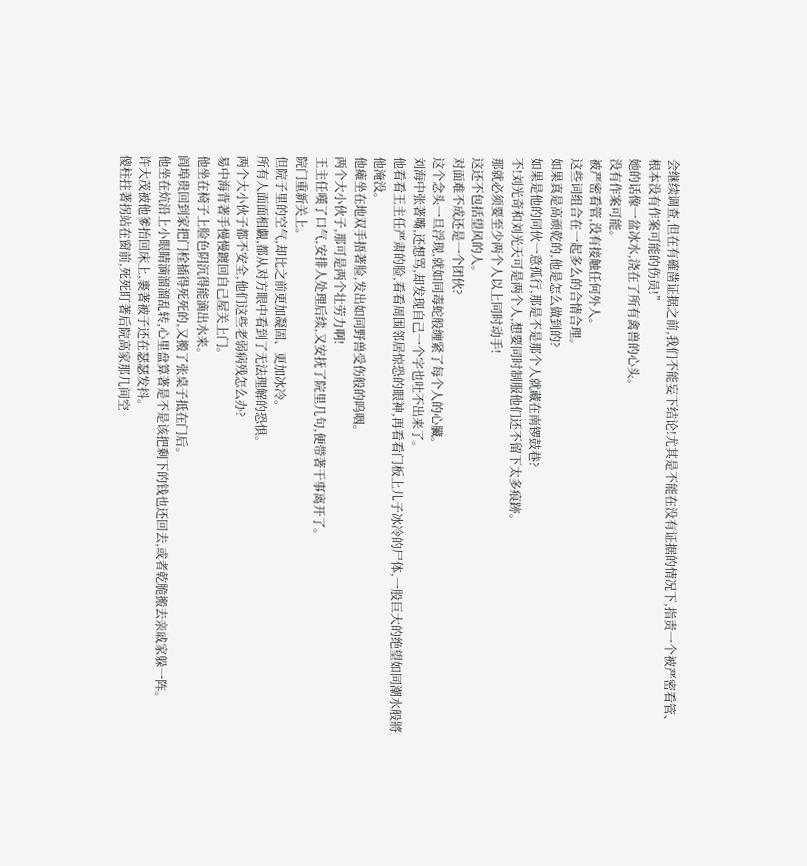会继续调查,但在有確凿证据之前,我们不能妄下结论!尤其是不能在没有证据的情况下,指责一个被严密看管、根本没有作案可能的伤员!”
她的话像一盆冰水,浇在了所有禽兽的心头。
没有作案可能。
被严密看管,没有接触任何外人。
这些词组合在一起多么的合情合理。
如果真是高顽乾的,他是怎么做到的?
如果是他的同伙一意孤行,那是不是那个人就藏在南锣鼓巷?
不!刘光奇和刘光天可是两个人,想要同时制服他们还不留下太多痕跡。
那就必须要至少两个人以上同时动手!
这还不包括望风的人。
对面难不成还是一个团伙?
这个念头一旦浮现,就如同毒蛇般缠紧了每个人的心臟。
刘海中张著嘴,还想骂,却发现自己一个字也吐不出来了。
他看看王主任严肃的脸,看看周围邻居惊恐的眼神,再看看门板上儿子冰冷的尸体,一股巨大的绝望如同潮水般將他淹没。
他瘫坐在地双手捂著脸,发出如同野兽受伤般的呜咽。
两个大小伙子,那可是两个壮劳力啊!
王主任嘆了口气,安排人处理后续,又安抚了院里几句,便带著干事离开了。
院门重新关上。
但院子里的空气,却比之前更加凝固、更加冰冷。
所有人面面相覷,都从对方眼中看到了无法理解的恐惧。
两个大小伙子都不安全,他们这些老弱病残怎么办?
易中海背著手慢慢踱回自己屋关上门。
他坐在椅子上脸色阴沉得能滴出水来。
阎埠贵回到家把门栓插得死死的,又搬了张桌子抵在门后。
他坐在炕沿上小眼睛滴溜溜乱转,心里盘算著是不是该把剩下的钱也还回去,或者乾脆搬去亲戚家躲一阵。
许大茂被他爹抬回床上,裹著被子还在瑟瑟发抖。
傻柱拄著拐站在窗前,死死盯著后院高家那几间空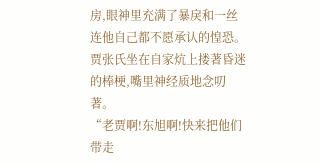房,眼神里充满了暴戾和一丝连他自己都不愿承认的惶恐。
贾张氏坐在自家炕上搂著昏迷的棒梗,嘴里神经质地念叨著。
“老贾啊!东旭啊!快来把他们带走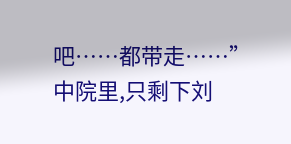吧……都带走……”
中院里,只剩下刘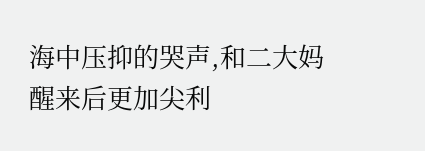海中压抑的哭声,和二大妈醒来后更加尖利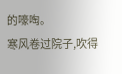的嚎啕。
寒风卷过院子,吹得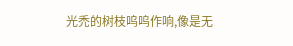光禿的树枝呜呜作响,像是无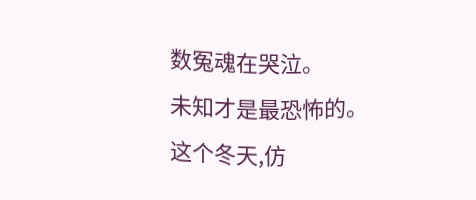数冤魂在哭泣。
未知才是最恐怖的。
这个冬天,仿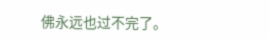佛永远也过不完了。